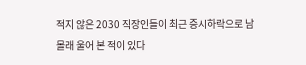적지 않은 2030 직장인들이 최근 증시하락으로 남몰래 울어 본 적이 있다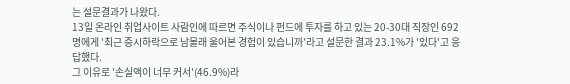는 설문결과가 나왔다.
13일 온라인 취업사이트 사람인에 따르면 주식이나 펀드에 투자를 하고 있는 20-30대 직장인 692명에게 '최근 증시하락으로 남몰래 울어본 경험이 있습니까'라고 설문한 결과 23.1%가 '있다'고 응답했다.
그 이유로 '손실액이 너무 커서'(46.9%)라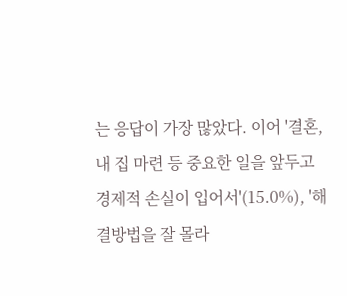는 응답이 가장 많았다. 이어 '결혼, 내 집 마련 등 중요한 일을 앞두고 경제적 손실이 입어서'(15.0%), '해결방법을 잘 몰라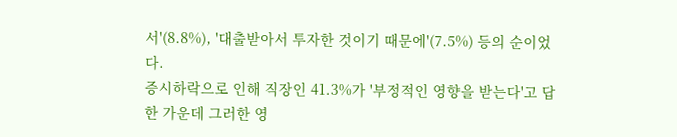서'(8.8%), '대출받아서 투자한 것이기 때문에'(7.5%) 등의 순이었다.
증시하락으로 인해 직장인 41.3%가 '부정적인 영향을 받는다'고 답한 가운데 그러한 영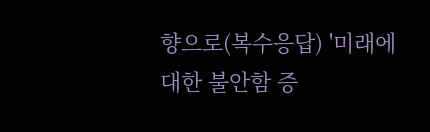향으로(복수응답) '미래에 대한 불안함 증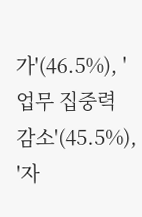가'(46.5%), '업무 집중력 감소'(45.5%), '자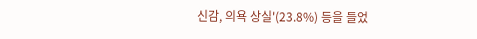신감, 의욕 상실'(23.8%) 등을 들었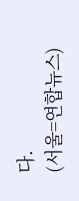다.
(서울=연합뉴스)